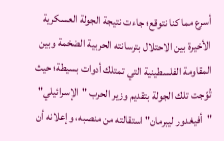أسرع مما كنا نتوقع؛ جاءت نتيجة الجولة العسكرية الأخيرة بين الاحتلال بترسانته الحربية الضخمة وبين المقاومة الفلسطينية التي تمتلك أدوات بسيطة؛ حيث تُوّجت تلك الجولة بتقديم وزير الحرب "الإسرائيلي" "أفيغدور ليبرمان" استقالته من منصبه، وإعلانه أن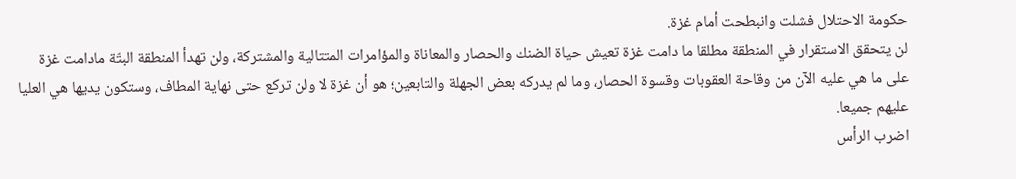حكومة الاحتلال فشلت وانبطحت أمام غزة.
لن يتحقق الاستقرار في المنطقة مطلقا ما دامت غزة تعيش حياة الضنك والحصار والمعاناة والمؤامرات المتتالية والمشتركة، ولن تهدأ المنطقة البتّة مادامت غزة على ما هي عليه الآن من وقاحة العقوبات وقسوة الحصار، وما لم يدركه بعض الجهلة والتابعين؛ هو أن غزة لا ولن تركع حتى نهاية المطاف، وستكون يديها هي العليا عليهم جميعا.
اضرب الرأس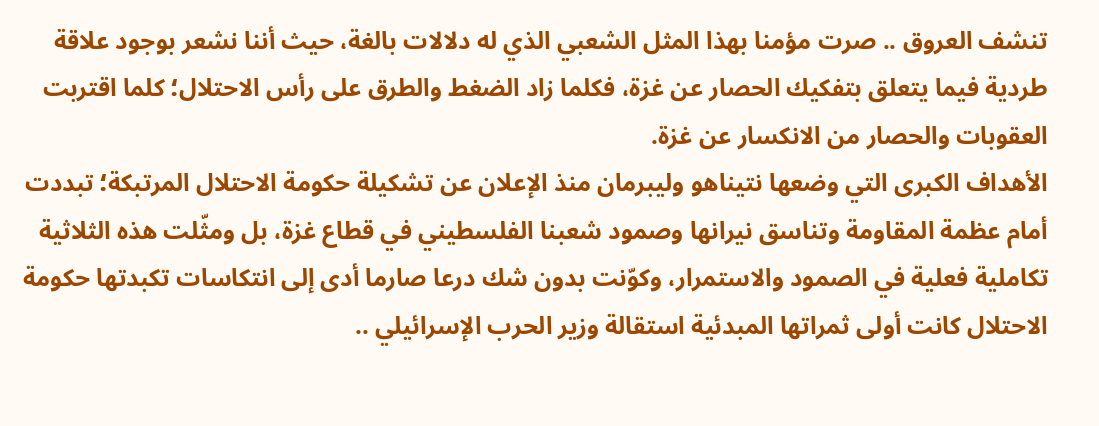تنشف العروق .. صرت مؤمنا بهذا المثل الشعبي الذي له دلالات بالغة، حيث أننا نشعر بوجود علاقة طردية فيما يتعلق بتفكيك الحصار عن غزة، فكلما زاد الضغط والطرق على رأس الاحتلال؛ كلما اقتربت العقوبات والحصار من الانكسار عن غزة.
الأهداف الكبرى التي وضعها نتيناهو وليبرمان منذ الإعلان عن تشكيلة حكومة الاحتلال المرتبكة؛ تبددت أمام عظمة المقاومة وتناسق نيرانها وصمود شعبنا الفلسطيني في قطاع غزة، بل ومثّلت هذه الثلاثية تكاملية فعلية في الصمود والاستمرار، وكوّنت بدون شك درعا صارما أدى إلى انتكاسات تكبدتها حكومة الاحتلال كانت أولى ثمراتها المبدئية استقالة وزير الحرب الإسرائيلي ..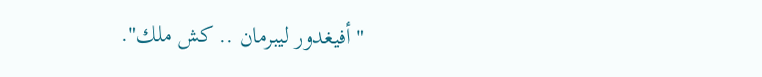"أفيغدور ليبرمان .. كش ملك".